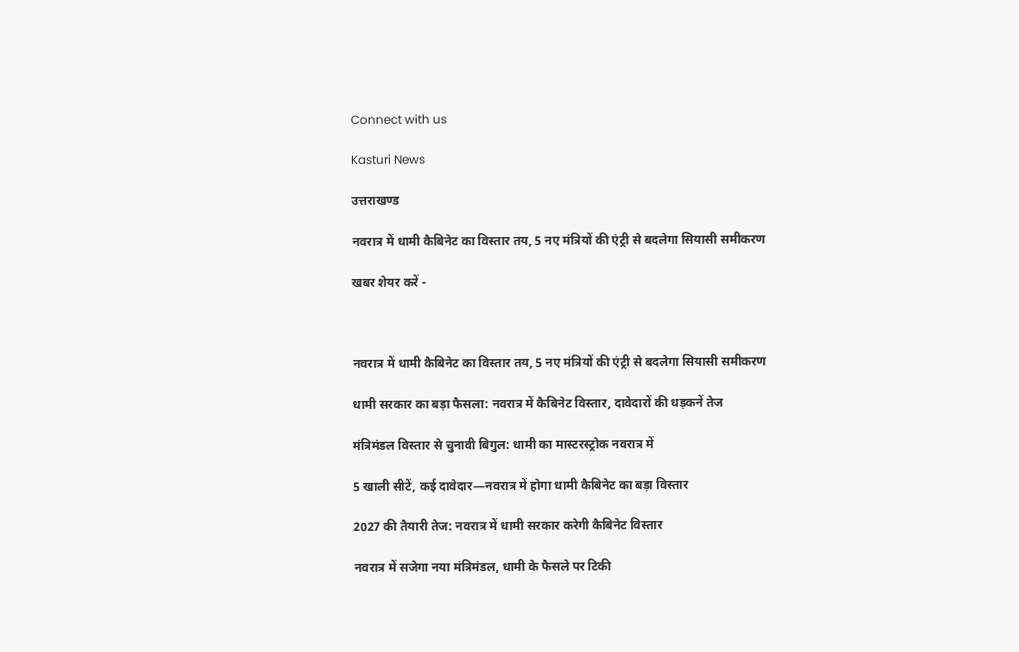Connect with us

Kasturi News

उत्तराखण्ड

नवरात्र में धामी कैबिनेट का विस्तार तय, 5 नए मंत्रियों की एंट्री से बदलेगा सियासी समीकरण

खबर शेयर करें -



नवरात्र में धामी कैबिनेट का विस्तार तय, 5 नए मंत्रियों की एंट्री से बदलेगा सियासी समीकरण

धामी सरकार का बड़ा फैसला: नवरात्र में कैबिनेट विस्तार, दावेदारों की धड़कनें तेज

मंत्रिमंडल विस्तार से चुनावी बिगुल: धामी का मास्टरस्ट्रोक नवरात्र में

5 खाली सीटें, कई दावेदार—नवरात्र में होगा धामी कैबिनेट का बड़ा विस्तार

2027 की तैयारी तेज: नवरात्र में धामी सरकार करेगी कैबिनेट विस्तार

नवरात्र में सजेगा नया मंत्रिमंडल, धामी के फैसले पर टिकी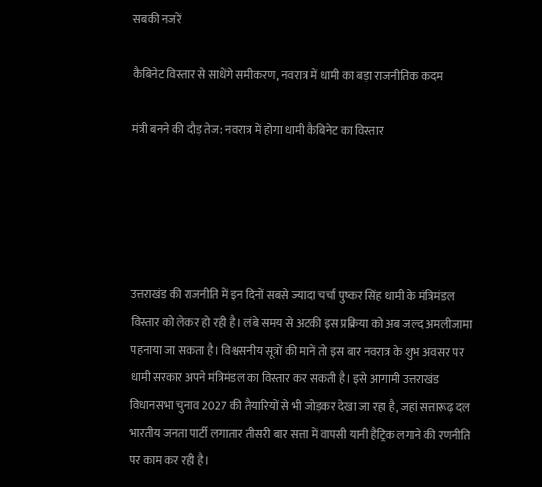सबकी नजरें

कैबिनेट विस्तार से साधेंगे समीकरण, नवरात्र में धामी का बड़ा राजनीतिक कदम

मंत्री बनने की दौड़ तेज: नवरात्र में होगा धामी कैबिनेट का विस्तार





उत्तराखंड की राजनीति में इन दिनों सबसे ज्यादा चर्चा पुष्कर सिंह धामी के मंत्रिमंडल विस्तार को लेकर हो रही है। लंबे समय से अटकी इस प्रक्रिया को अब जल्द अमलीजामा पहनाया जा सकता है। विश्वसनीय सूत्रों की मानें तो इस बार नवरात्र के शुभ अवसर पर धामी सरकार अपने मंत्रिमंडल का विस्तार कर सकती है। इसे आगामी उत्तराखंड विधानसभा चुनाव 2027 की तैयारियों से भी जोड़कर देखा जा रहा है, जहां सत्तारूढ़ दल भारतीय जनता पार्टी लगातार तीसरी बार सत्ता में वापसी यानी हैट्रिक लगाने की रणनीति पर काम कर रही है।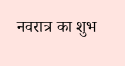नवरात्र का शुभ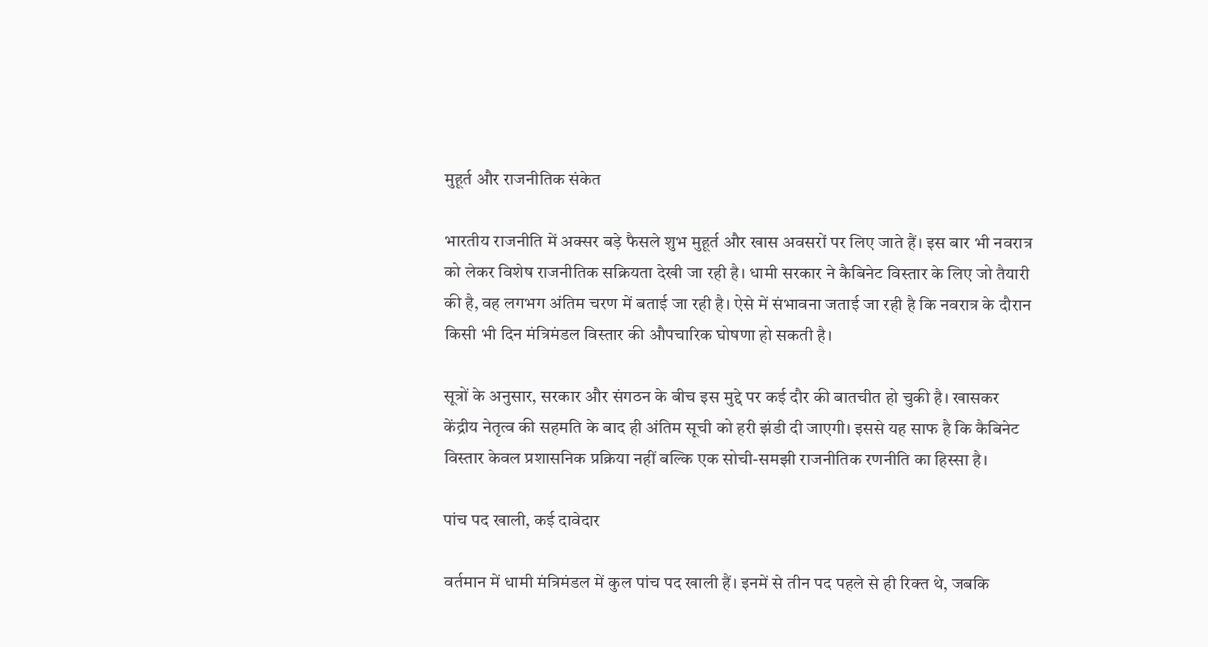मुहूर्त और राजनीतिक संकेत

भारतीय राजनीति में अक्सर बड़े फैसले शुभ मुहूर्त और खास अवसरों पर लिए जाते हैं। इस बार भी नवरात्र को लेकर विशेष राजनीतिक सक्रियता देखी जा रही है। धामी सरकार ने कैबिनेट विस्तार के लिए जो तैयारी की है, वह लगभग अंतिम चरण में बताई जा रही है। ऐसे में संभावना जताई जा रही है कि नवरात्र के दौरान किसी भी दिन मंत्रिमंडल विस्तार की औपचारिक घोषणा हो सकती है।

सूत्रों के अनुसार, सरकार और संगठन के बीच इस मुद्दे पर कई दौर की बातचीत हो चुकी है। खासकर केंद्रीय नेतृत्व की सहमति के बाद ही अंतिम सूची को हरी झंडी दी जाएगी। इससे यह साफ है कि कैबिनेट विस्तार केवल प्रशासनिक प्रक्रिया नहीं बल्कि एक सोची-समझी राजनीतिक रणनीति का हिस्सा है।

पांच पद खाली, कई दावेदार

वर्तमान में धामी मंत्रिमंडल में कुल पांच पद खाली हैं। इनमें से तीन पद पहले से ही रिक्त थे, जबकि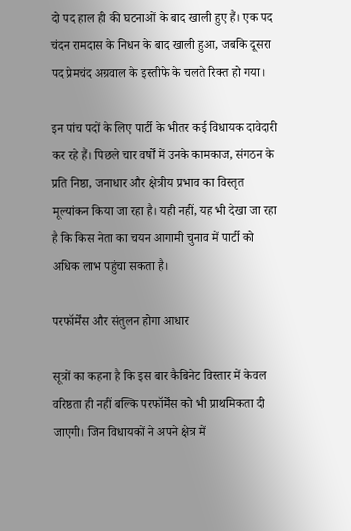दो पद हाल ही की घटनाओं के बाद खाली हुए हैं। एक पद चंदन रामदास के निधन के बाद खाली हुआ, जबकि दूसरा पद प्रेमचंद अग्रवाल के इस्तीफे के चलते रिक्त हो गया।

इन पांच पदों के लिए पार्टी के भीतर कई विधायक दावेदारी कर रहे हैं। पिछले चार वर्षों में उनके कामकाज, संगठन के प्रति निष्ठा, जनाधार और क्षेत्रीय प्रभाव का विस्तृत मूल्यांकन किया जा रहा है। यही नहीं, यह भी देखा जा रहा है कि किस नेता का चयन आगामी चुनाव में पार्टी को अधिक लाभ पहुंचा सकता है।

परफॉर्मेंस और संतुलन होगा आधार

सूत्रों का कहना है कि इस बार कैबिनेट विस्तार में केवल वरिष्ठता ही नहीं बल्कि परफॉर्मेंस को भी प्राथमिकता दी जाएगी। जिन विधायकों ने अपने क्षेत्र में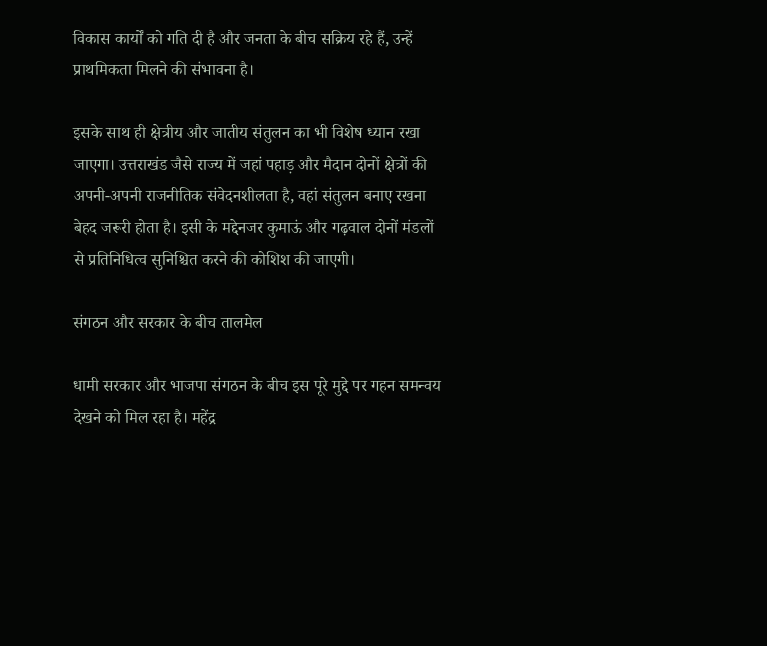विकास कार्यों को गति दी है और जनता के बीच सक्रिय रहे हैं, उन्हें प्राथमिकता मिलने की संभावना है।

इसके साथ ही क्षेत्रीय और जातीय संतुलन का भी विशेष ध्यान रखा जाएगा। उत्तराखंड जैसे राज्य में जहां पहाड़ और मैदान दोनों क्षेत्रों की अपनी-अपनी राजनीतिक संवेदनशीलता है, वहां संतुलन बनाए रखना बेहद जरूरी होता है। इसी के मद्देनजर कुमाऊं और गढ़वाल दोनों मंडलों से प्रतिनिधित्व सुनिश्चित करने की कोशिश की जाएगी।

संगठन और सरकार के बीच तालमेल

धामी सरकार और भाजपा संगठन के बीच इस पूरे मुद्दे पर गहन समन्वय देखने को मिल रहा है। महेंद्र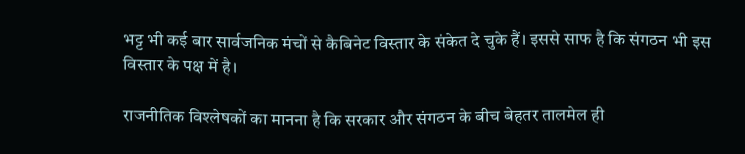भट्ट भी कई बार सार्वजनिक मंचों से कैबिनेट विस्तार के संकेत दे चुके हैं। इससे साफ है कि संगठन भी इस विस्तार के पक्ष में है।

राजनीतिक विश्लेषकों का मानना है कि सरकार और संगठन के बीच बेहतर तालमेल ही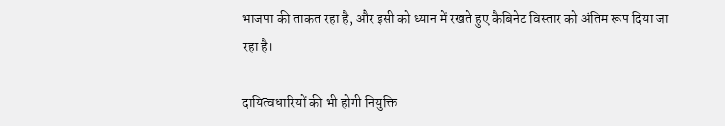भाजपा की ताकत रहा है, और इसी को ध्यान में रखते हुए कैबिनेट विस्तार को अंतिम रूप दिया जा रहा है।

दायित्वधारियों की भी होगी नियुक्ति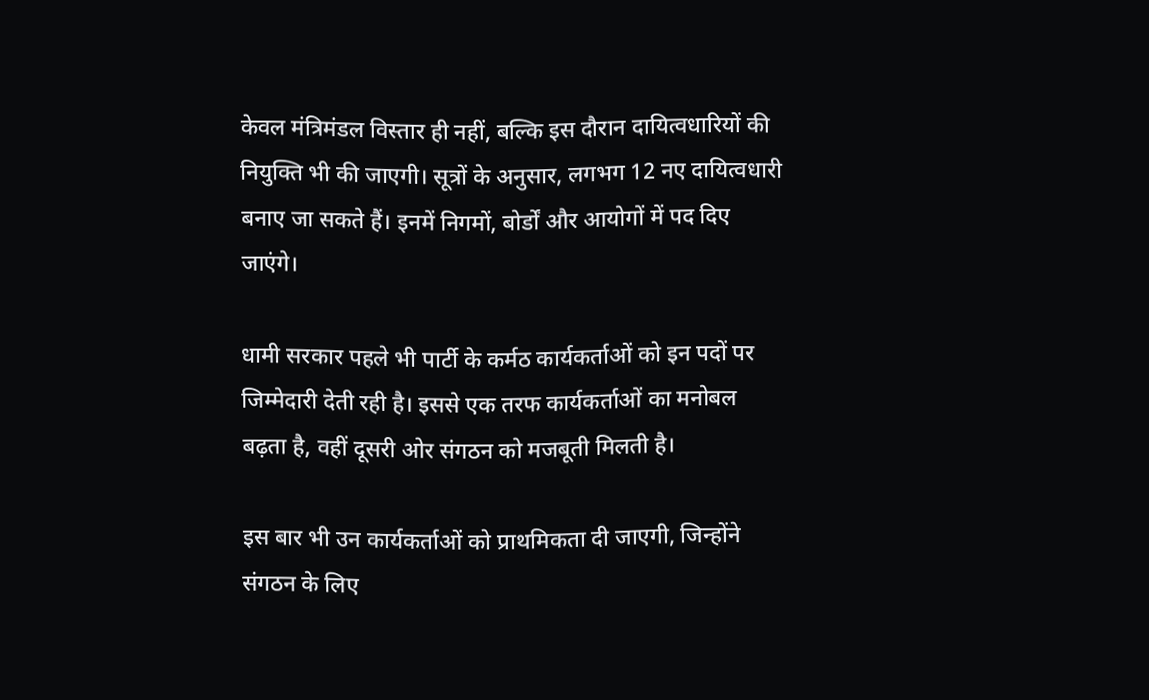केवल मंत्रिमंडल विस्तार ही नहीं, बल्कि इस दौरान दायित्वधारियों की नियुक्ति भी की जाएगी। सूत्रों के अनुसार, लगभग 12 नए दायित्वधारी बनाए जा सकते हैं। इनमें निगमों, बोर्डों और आयोगों में पद दिए जाएंगे।

धामी सरकार पहले भी पार्टी के कर्मठ कार्यकर्ताओं को इन पदों पर जिम्मेदारी देती रही है। इससे एक तरफ कार्यकर्ताओं का मनोबल बढ़ता है, वहीं दूसरी ओर संगठन को मजबूती मिलती है।

इस बार भी उन कार्यकर्ताओं को प्राथमिकता दी जाएगी, जिन्होंने संगठन के लिए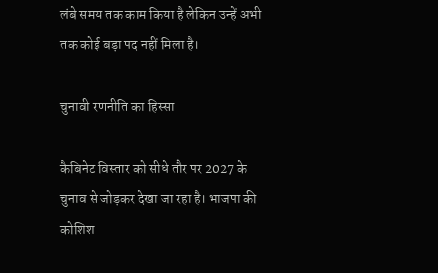लंबे समय तक काम किया है लेकिन उन्हें अभी तक कोई बड़ा पद नहीं मिला है।

चुनावी रणनीति का हिस्सा

कैबिनेट विस्तार को सीधे तौर पर 2027 के चुनाव से जोड़कर देखा जा रहा है। भाजपा की कोशिश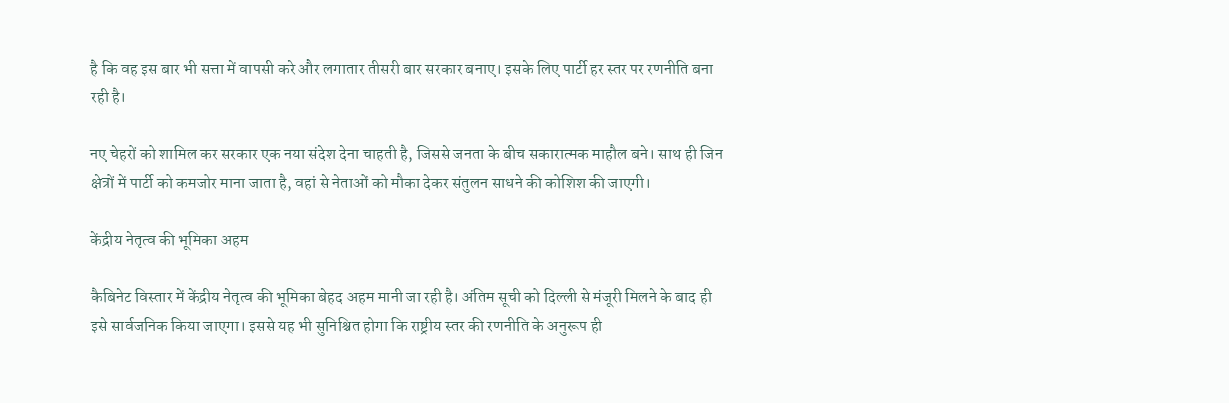है कि वह इस बार भी सत्ता में वापसी करे और लगातार तीसरी बार सरकार बनाए। इसके लिए पार्टी हर स्तर पर रणनीति बना रही है।

नए चेहरों को शामिल कर सरकार एक नया संदेश देना चाहती है, जिससे जनता के बीच सकारात्मक माहौल बने। साथ ही जिन क्षेत्रों में पार्टी को कमजोर माना जाता है, वहां से नेताओं को मौका देकर संतुलन साधने की कोशिश की जाएगी।

केंद्रीय नेतृत्व की भूमिका अहम

कैबिनेट विस्तार में केंद्रीय नेतृत्व की भूमिका बेहद अहम मानी जा रही है। अंतिम सूची को दिल्ली से मंजूरी मिलने के बाद ही इसे सार्वजनिक किया जाएगा। इससे यह भी सुनिश्चित होगा कि राष्ट्रीय स्तर की रणनीति के अनुरूप ही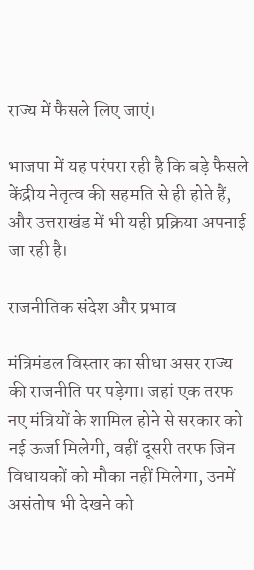राज्य में फैसले लिए जाएं।

भाजपा में यह परंपरा रही है कि बड़े फैसले केंद्रीय नेतृत्व की सहमति से ही होते हैं, और उत्तराखंड में भी यही प्रक्रिया अपनाई जा रही है।

राजनीतिक संदेश और प्रभाव

मंत्रिमंडल विस्तार का सीधा असर राज्य की राजनीति पर पड़ेगा। जहां एक तरफ नए मंत्रियों के शामिल होने से सरकार को नई ऊर्जा मिलेगी, वहीं दूसरी तरफ जिन विधायकों को मौका नहीं मिलेगा, उनमें असंतोष भी देखने को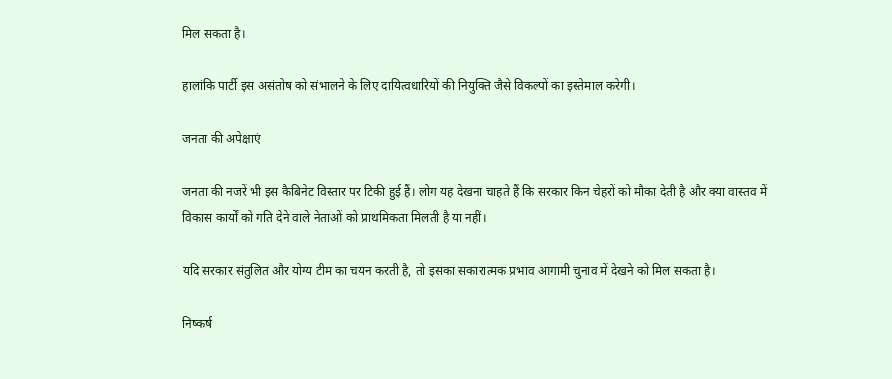मिल सकता है।

हालांकि पार्टी इस असंतोष को संभालने के लिए दायित्वधारियों की नियुक्ति जैसे विकल्पों का इस्तेमाल करेगी।

जनता की अपेक्षाएं

जनता की नजरें भी इस कैबिनेट विस्तार पर टिकी हुई हैं। लोग यह देखना चाहते हैं कि सरकार किन चेहरों को मौका देती है और क्या वास्तव में विकास कार्यों को गति देने वाले नेताओं को प्राथमिकता मिलती है या नहीं।

यदि सरकार संतुलित और योग्य टीम का चयन करती है, तो इसका सकारात्मक प्रभाव आगामी चुनाव में देखने को मिल सकता है।

निष्कर्ष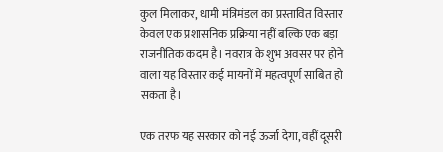कुल मिलाकर, धामी मंत्रिमंडल का प्रस्तावित विस्तार केवल एक प्रशासनिक प्रक्रिया नहीं बल्कि एक बड़ा राजनीतिक कदम है। नवरात्र के शुभ अवसर पर होने वाला यह विस्तार कई मायनों में महत्वपूर्ण साबित हो सकता है।

एक तरफ यह सरकार को नई ऊर्जा देगा, वहीं दूसरी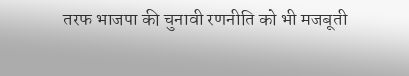तरफ भाजपा की चुनावी रणनीति को भी मजबूती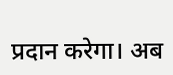प्रदान करेगा। अब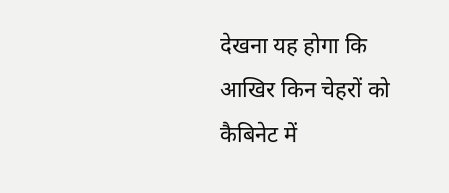देखना यह होगा कि आखिर किन चेहरों को कैबिनेट में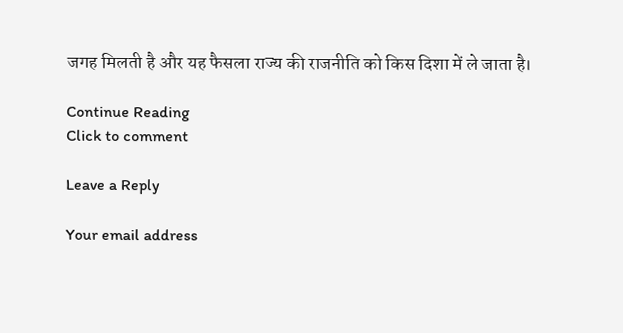जगह मिलती है और यह फैसला राज्य की राजनीति को किस दिशा में ले जाता है।

Continue Reading
Click to comment

Leave a Reply

Your email address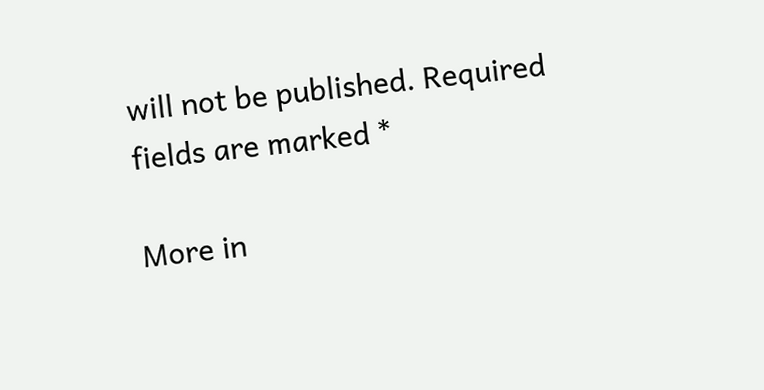will not be published. Required fields are marked *

More in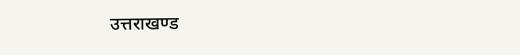उत्तराखण्ड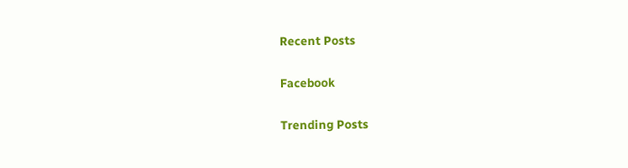Recent Posts

Facebook

Trending Posts